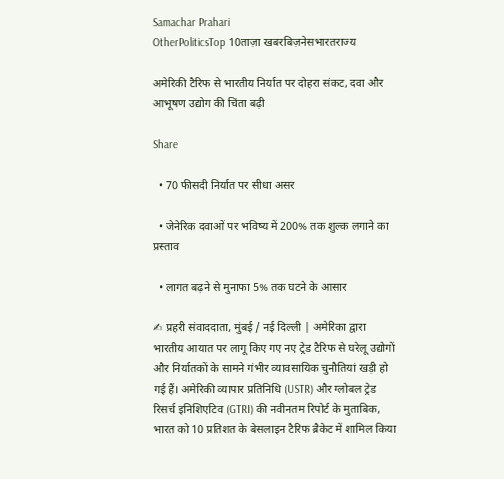Samachar Prahari
OtherPoliticsTop 10ताज़ा खबरबिज़नेसभारतराज्य

अमेरिकी टैरिफ से भारतीय निर्यात पर दोहरा संकट, दवा और आभूषण उद्योग की चिंता बढ़ी

Share

  • 70 फीसदी निर्यात पर सीधा असर

  • जेनेरिक दवाओं पर भविष्य में 200% तक शुल्क लगाने का प्रस्ताव

  • लागत बढ़ने से मुनाफा 5% तक घटने के आसार

✍ प्रहरी संवाददाता, मुंबई / नई दिल्ली | अमेरिका द्वारा भारतीय आयात पर लागू किए गए नए ट्रेड टैरिफ से घरेलू उद्योगों और निर्यातकों के सामने गंभीर व्यावसायिक चुनौतियां खड़ी हो गई हैं। अमेरिकी व्यापार प्रतिनिधि (USTR) और ग्लोबल ट्रेड रिसर्च इनिशिएटिव (GTRI) की नवीनतम रिपोर्ट के मुताबिक, भारत को 10 प्रतिशत के बेसलाइन टैरिफ ब्रैकेट में शामिल किया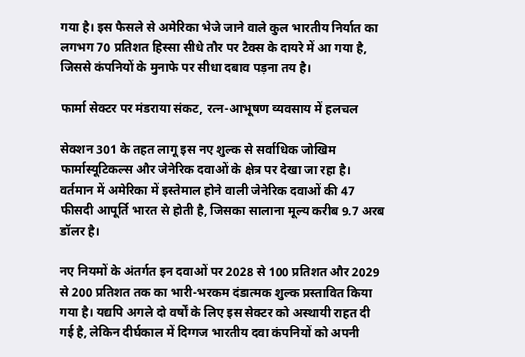गया है। इस फैसले से अमेरिका भेजे जाने वाले कुल भारतीय निर्यात का लगभग 70 प्रतिशत हिस्सा सीधे तौर पर टैक्स के दायरे में आ गया है, जिससे कंपनियों के मुनाफे पर सीधा दबाव पड़ना तय है।

फार्मा सेक्टर पर मंडराया संकट, रत्न-आभूषण व्यवसाय में हलचल

सेक्शन 301 के तहत लागू इस नए शुल्क से सर्वाधिक जोखिम फार्मास्यूटिकल्स और जेनेरिक दवाओं के क्षेत्र पर देखा जा रहा है। वर्तमान में अमेरिका में इस्तेमाल होने वाली जेनेरिक दवाओं की 47 फीसदी आपूर्ति भारत से होती है, जिसका सालाना मूल्य करीब 9.7 अरब डॉलर है।

नए नियमों के अंतर्गत इन दवाओं पर 2028 से 100 प्रतिशत और 2029 से 200 प्रतिशत तक का भारी-भरकम दंडात्मक शुल्क प्रस्तावित किया गया है। यद्यपि अगले दो वर्षों के लिए इस सेक्टर को अस्थायी राहत दी गई है, लेकिन दीर्घकाल में दिग्गज भारतीय दवा कंपनियों को अपनी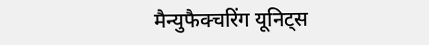मैन्युफैक्चरिंग यूनिट्स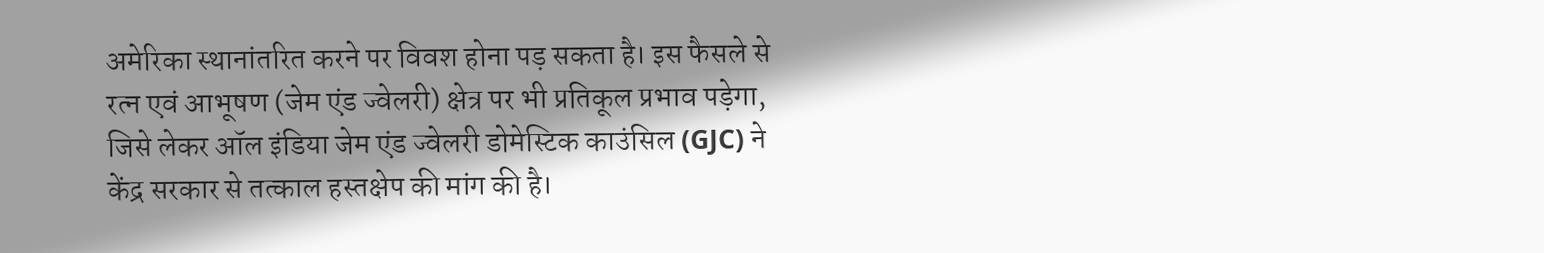अमेरिका स्थानांतरित करने पर विवश होना पड़ सकता है। इस फैसले से रत्न एवं आभूषण (जेम एंड ज्वेलरी) क्षेत्र पर भी प्रतिकूल प्रभाव पड़ेगा, जिसे लेकर ऑल इंडिया जेम एंड ज्वेलरी डोमेस्टिक काउंसिल (GJC) ने केंद्र सरकार से तत्काल हस्तक्षेप की मांग की है।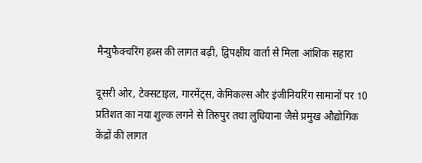मैन्युफैक्चरिंग हब्स की लागत बढ़ी, द्विपक्षीय वार्ता से मिला आंशिक सहारा

दूसरी ओर, टेक्सटाइल, गारमेंट्स, केमिकल्स और इंजीनियरिंग सामानों पर 10 प्रतिशत का नया शुल्क लगने से तिरुपुर तथा लुधियाना जैसे प्रमुख औद्योगिक केंद्रों की लागत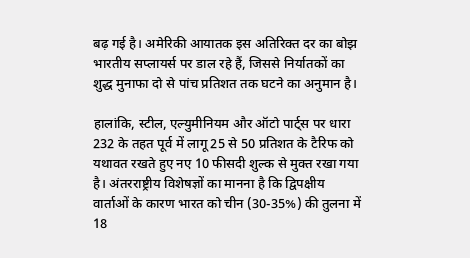बढ़ गई है। अमेरिकी आयातक इस अतिरिक्त दर का बोझ भारतीय सप्लायर्स पर डाल रहे हैं, जिससे निर्यातकों का शुद्ध मुनाफा दो से पांच प्रतिशत तक घटने का अनुमान है।

हालांकि, स्टील, एल्युमीनियम और ऑटो पार्ट्स पर धारा 232 के तहत पूर्व में लागू 25 से 50 प्रतिशत के टैरिफ को यथावत रखते हुए नए 10 फीसदी शुल्क से मुक्त रखा गया है। अंतरराष्ट्रीय विशेषज्ञों का मानना है कि द्विपक्षीय वार्ताओं के कारण भारत को चीन (30-35%) की तुलना में 18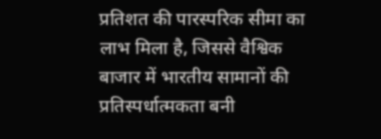प्रतिशत की पारस्परिक सीमा का लाभ मिला है, जिससे वैश्विक बाजार में भारतीय सामानों की प्रतिस्पर्धात्मकता बनी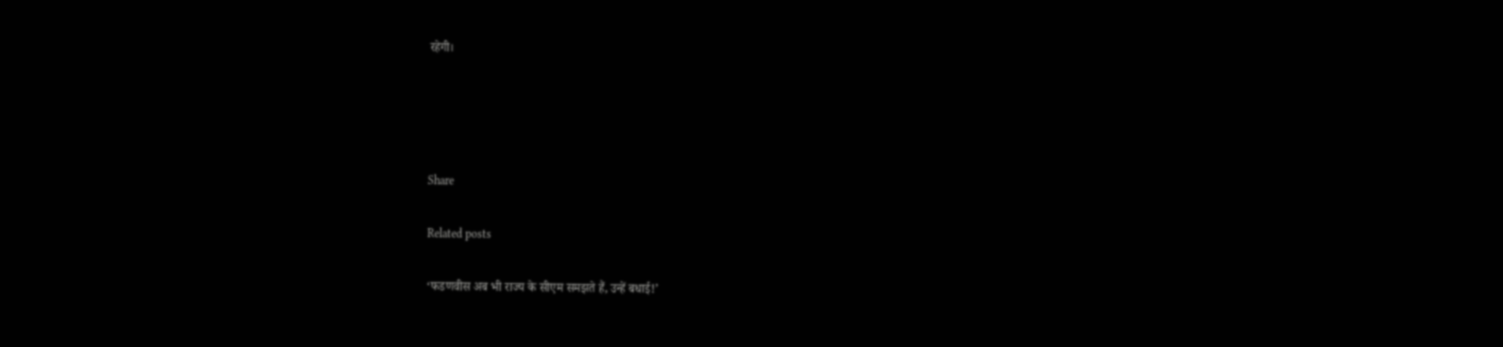रहेगी।




Share

Related posts

‘फडणवीस अब भी राज्य के सीएम समझते हैं, उन्हें बधाई!’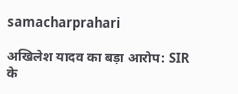samacharprahari

अखिलेश यादव का बड़ा आरोप: SIR के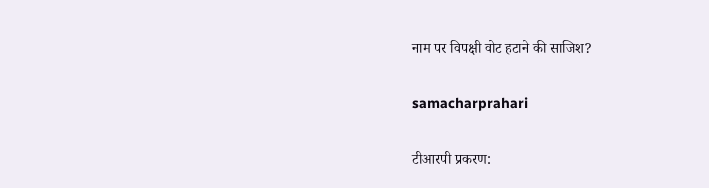नाम पर विपक्षी वोट हटाने की साजिश?

samacharprahari

टीआरपी प्रकरण: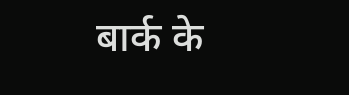बार्क के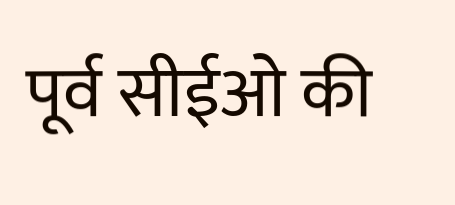पूर्व सीईओ की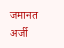जमानत अर्जी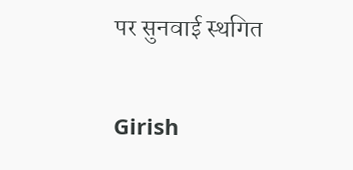पर सुनवाई स्थगित

Girish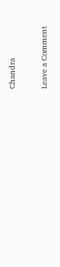Chandra

Leave a Comment